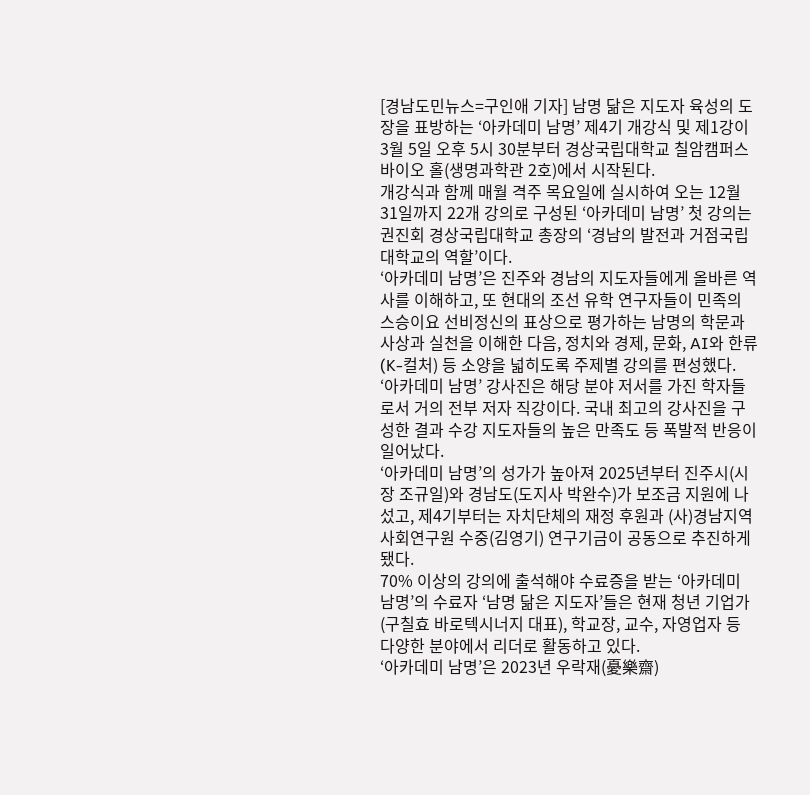[경남도민뉴스=구인애 기자] 남명 닮은 지도자 육성의 도장을 표방하는 ‘아카데미 남명’ 제4기 개강식 및 제1강이 3월 5일 오후 5시 30분부터 경상국립대학교 칠암캠퍼스 바이오 홀(생명과학관 2호)에서 시작된다.
개강식과 함께 매월 격주 목요일에 실시하여 오는 12월 31일까지 22개 강의로 구성된 ‘아카데미 남명’ 첫 강의는 권진회 경상국립대학교 총장의 ‘경남의 발전과 거점국립대학교의 역할’이다.
‘아카데미 남명’은 진주와 경남의 지도자들에게 올바른 역사를 이해하고, 또 현대의 조선 유학 연구자들이 민족의 스승이요 선비정신의 표상으로 평가하는 남명의 학문과 사상과 실천을 이해한 다음, 정치와 경제, 문화, AI와 한류(K-컬처) 등 소양을 넓히도록 주제별 강의를 편성했다.
‘아카데미 남명’ 강사진은 해당 분야 저서를 가진 학자들로서 거의 전부 저자 직강이다. 국내 최고의 강사진을 구성한 결과 수강 지도자들의 높은 만족도 등 폭발적 반응이 일어났다.
‘아카데미 남명’의 성가가 높아져 2025년부터 진주시(시장 조규일)와 경남도(도지사 박완수)가 보조금 지원에 나섰고, 제4기부터는 자치단체의 재정 후원과 (사)경남지역사회연구원 수중(김영기) 연구기금이 공동으로 추진하게 됐다.
70% 이상의 강의에 출석해야 수료증을 받는 ‘아카데미 남명’의 수료자 ‘남명 닮은 지도자’들은 현재 청년 기업가(구칠효 바로텍시너지 대표), 학교장, 교수, 자영업자 등 다양한 분야에서 리더로 활동하고 있다.
‘아카데미 남명’은 2023년 우락재(憂樂齋)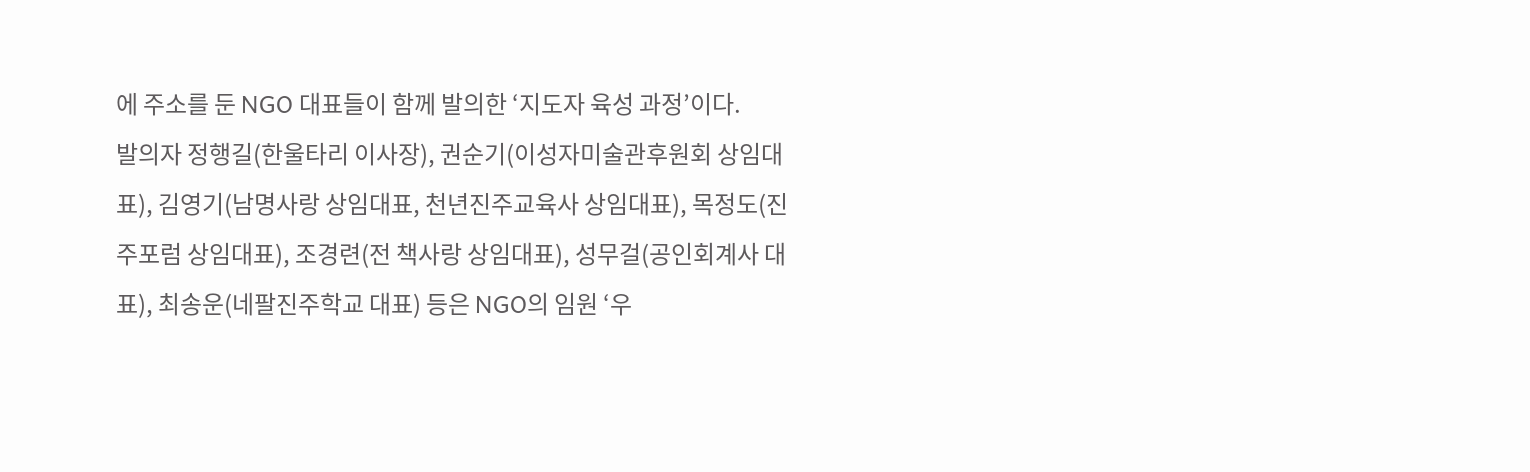에 주소를 둔 NGO 대표들이 함께 발의한 ‘지도자 육성 과정’이다.
발의자 정행길(한울타리 이사장), 권순기(이성자미술관후원회 상임대표), 김영기(남명사랑 상임대표, 천년진주교육사 상임대표), 목정도(진주포럼 상임대표), 조경련(전 책사랑 상임대표), 성무걸(공인회계사 대표), 최송운(네팔진주학교 대표) 등은 NGO의 임원 ‘우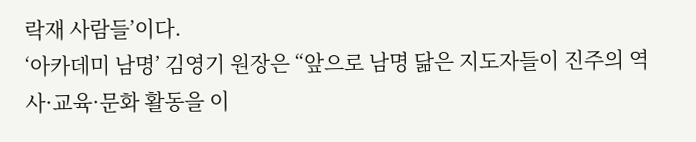락재 사람들’이다.
‘아카데미 남명’ 김영기 원장은 “앞으로 남명 닮은 지도자들이 진주의 역사·교육·문화 활동을 이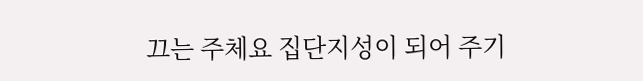끄는 주체요 집단지성이 되어 주기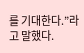를 기대한다.”라고 말했다.